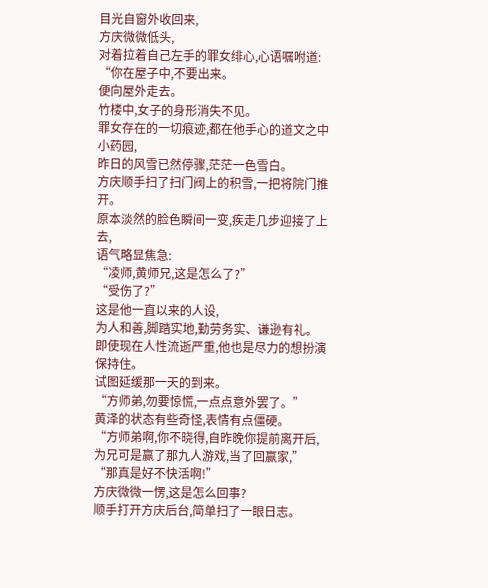目光自窗外收回来,
方庆微微低头,
对着拉着自己左手的罪女绯心,心语嘱咐道:
“你在屋子中,不要出来。
便向屋外走去。
竹楼中,女子的身形消失不见。
罪女存在的一切痕迹,都在他手心的道文之中
小药园,
昨日的风雪已然停骤,茫茫一色雪白。
方庆顺手扫了扫门阀上的积雪,一把将院门推开。
原本淡然的脸色瞬间一变,疾走几步迎接了上去,
语气略显焦急:
“凌师,黄师兄,这是怎么了?”
“受伤了?”
这是他一直以来的人设,
为人和善,脚踏实地,勤劳务实、谦逊有礼。
即使现在人性流逝严重,他也是尽力的想扮演保持住。
试图延缓那一天的到来。
“方师弟,勿要惊慌,一点点意外罢了。”
黄泽的状态有些奇怪,表情有点僵硬。
“方师弟啊,你不晓得,自昨晚你提前离开后,为兄可是赢了那九人游戏,当了回赢家,”
“那真是好不快活啊!”
方庆微微一愣,这是怎么回事?
顺手打开方庆后台,简单扫了一眼日志。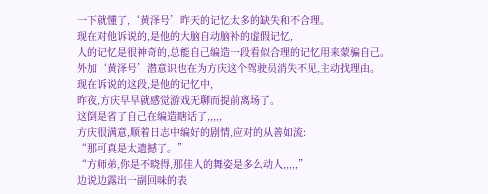一下就懂了,‘黄泽号’昨天的记忆太多的缺失和不合理。
现在对他诉说的,是他的大脑自动脑补的虚假记忆,
人的记忆是很神奇的,总能自己编造一段看似合理的记忆用来蒙骗自己。
外加‘黄泽号’潜意识也在为方庆这个驾驶员消失不见,主动找理由。
现在诉说的这段,是他的记忆中,
昨夜,方庆早早就感觉游戏无聊而提前离场了。
这倒是省了自己在编造瞎话了,,,,,
方庆很满意,顺着日志中编好的剧情,应对的从善如流:
“那可真是太遗撼了。”
“方师弟,你是不晓得,那佳人的舞姿是多么动人,,,,,”
边说边露出一副回味的表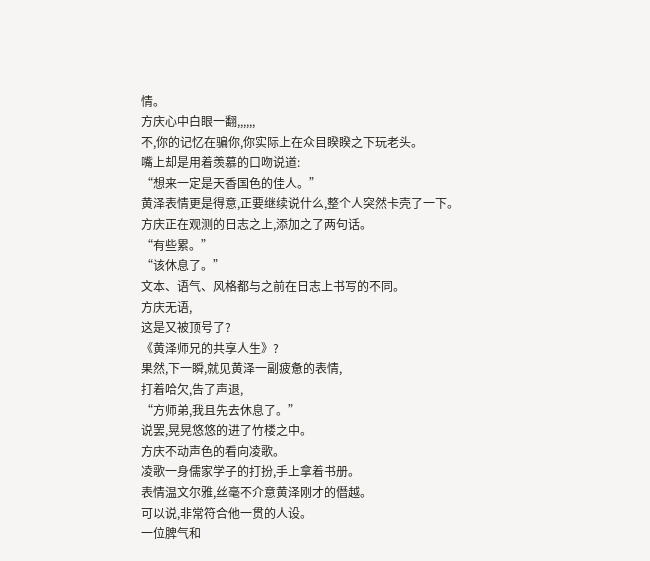情。
方庆心中白眼一翻,,,,,,
不,你的记忆在骗你,你实际上在众目睽睽之下玩老头。
嘴上却是用着羡慕的口吻说道:
“想来一定是天香国色的佳人。”
黄泽表情更是得意,正要继续说什么,整个人突然卡壳了一下。
方庆正在观测的日志之上,添加之了两句话。
“有些累。”
“该休息了。”
文本、语气、风格都与之前在日志上书写的不同。
方庆无语,
这是又被顶号了?
《黄泽师兄的共享人生》?
果然,下一瞬,就见黄泽一副疲惫的表情,
打着哈欠,告了声退,
“方师弟,我且先去休息了。”
说罢,晃晃悠悠的进了竹楼之中。
方庆不动声色的看向凌歌。
凌歌一身儒家学子的打扮,手上拿着书册。
表情温文尔雅,丝毫不介意黄泽刚才的僭越。
可以说,非常符合他一贯的人设。
一位脾气和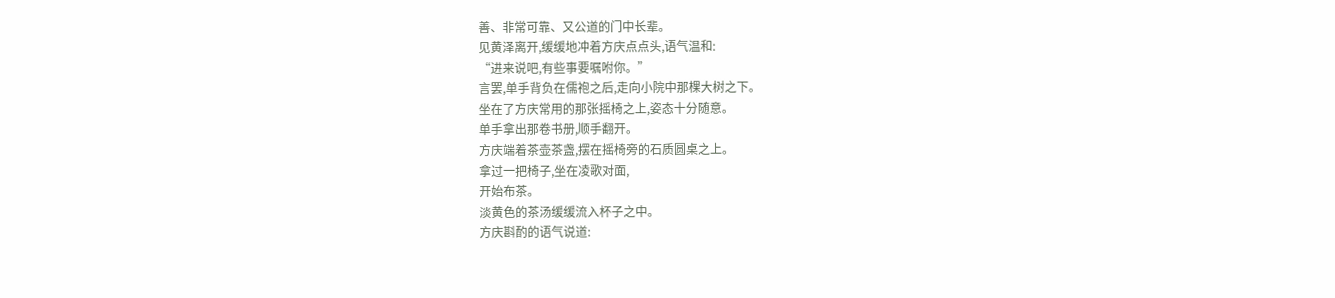善、非常可靠、又公道的门中长辈。
见黄泽离开,缓缓地冲着方庆点点头,语气温和:
“进来说吧,有些事要嘱咐你。”
言罢,单手背负在儒袍之后,走向小院中那棵大树之下。
坐在了方庆常用的那张摇椅之上,姿态十分随意。
单手拿出那卷书册,顺手翻开。
方庆端着茶壶茶盏,摆在摇椅旁的石质圆桌之上。
拿过一把椅子,坐在凌歌对面,
开始布茶。
淡黄色的茶汤缓缓流入杯子之中。
方庆斟酌的语气说道: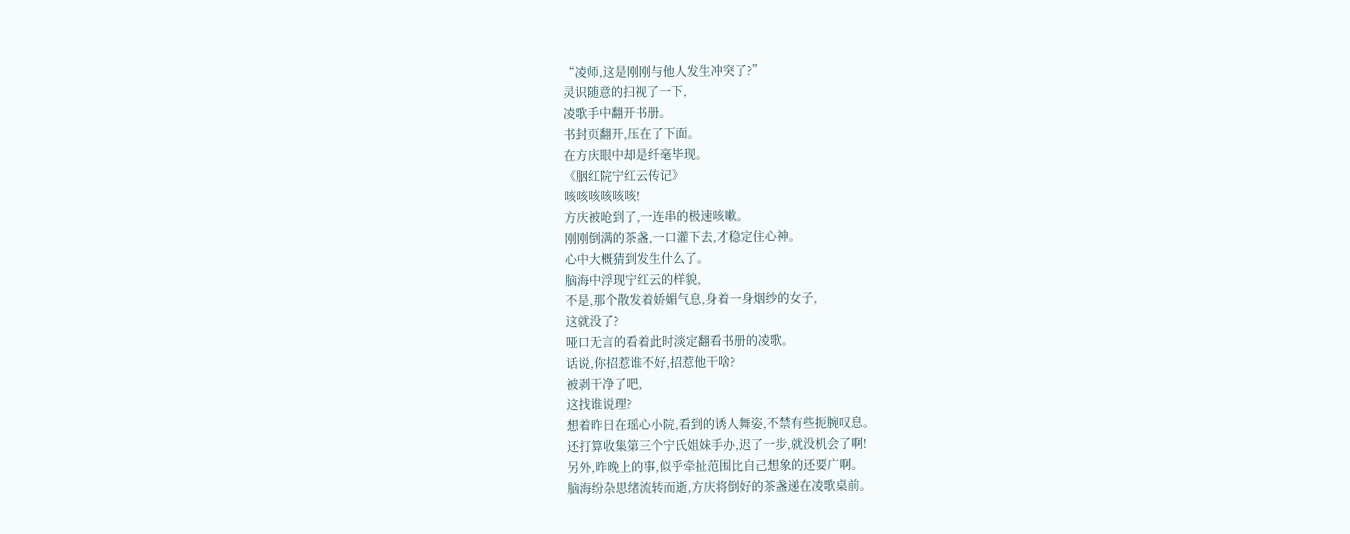“凌师,这是刚刚与他人发生冲突了?”
灵识随意的扫视了一下,
凌歌手中翻开书册。
书封页翻开,压在了下面。
在方庆眼中却是纤毫毕现。
《胭红院宁红云传记》
咳咳咳咳咳咳!
方庆被呛到了,一连串的极速咳嗽。
刚刚倒满的茶盏,一口灌下去,才稳定住心神。
心中大概猜到发生什么了。
脑海中浮现宁红云的样貌,
不是,那个散发着娇媚气息,身着一身烟纱的女子,
这就没了?
哑口无言的看着此时淡定翻看书册的凌歌。
话说,你招惹谁不好,招惹他干啥?
被剥干净了吧,
这找谁说理?
想着昨日在瑶心小院,看到的诱人舞姿,不禁有些扼腕叹息。
还打算收集第三个宁氏姐妹手办,迟了一步,就没机会了啊!
另外,昨晚上的事,似乎牵扯范围比自己想象的还要广啊。
脑海纷杂思绪流转而逝,方庆将倒好的茶盏递在凌歌桌前。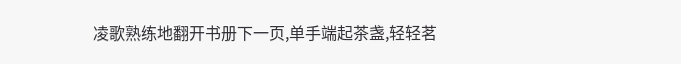凌歌熟练地翻开书册下一页,单手端起茶盏,轻轻茗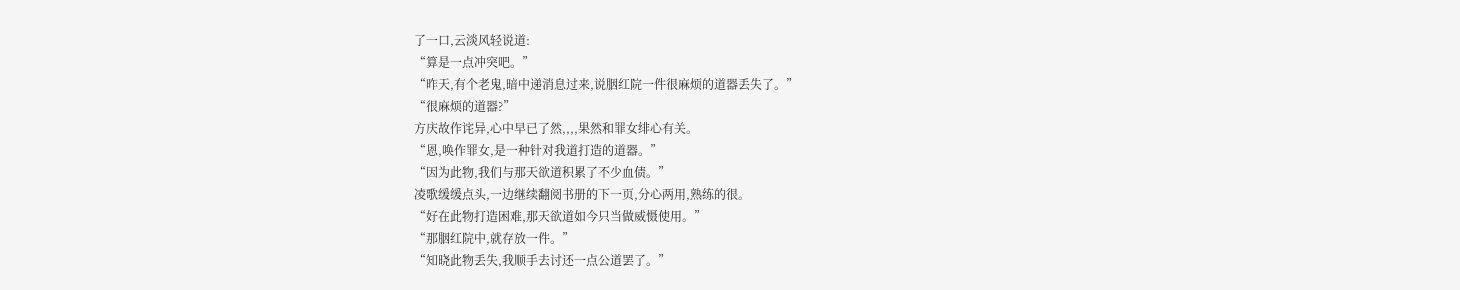了一口,云淡风轻说道:
“算是一点冲突吧。”
“昨天,有个老鬼,暗中递消息过来,说胭红院一件很麻烦的道器丢失了。”
“很麻烦的道器?”
方庆故作诧异,心中早已了然,,,,果然和罪女绯心有关。
“恩,唤作罪女,是一种针对我道打造的道器。”
“因为此物,我们与那天欲道积累了不少血债。”
凌歌缓缓点头,一边继续翻阅书册的下一页,分心两用,熟练的很。
“好在此物打造困难,那天欲道如今只当做威慑使用。”
“那胭红院中,就存放一件。”
“知晓此物丢失,我顺手去讨还一点公道罢了。”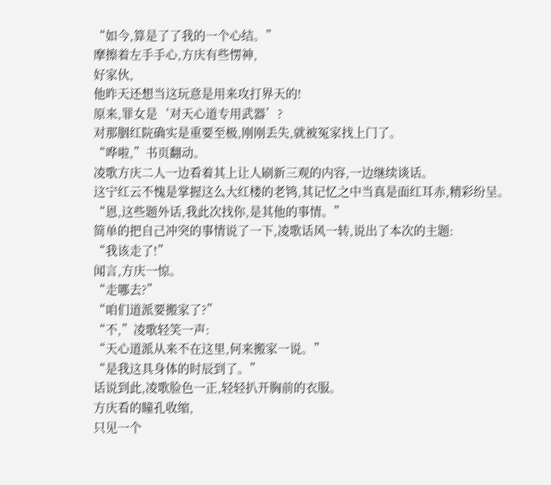“如今,算是了了我的一个心结。”
摩擦着左手手心,方庆有些愣神,
好家伙,
他昨天还想当这玩意是用来攻打界天的!
原来,罪女是‘对天心道专用武器’?
对那胭红院确实是重要至极,刚刚丢失,就被冤家找上门了。
“哗啦,”书页翻动。
凌歌方庆二人一边看着其上让人刷新三观的内容,一边继续谈话。
这宁红云不愧是掌握这么大红楼的老鸨,其记忆之中当真是面红耳赤,精彩纷呈。
“恩,这些题外话,我此次找你,是其他的事情。”
简单的把自己冲突的事情说了一下,凌歌话风一转,说出了本次的主题:
“我该走了!”
闻言,方庆一惊。
“走哪去?”
“咱们道派要搬家了?”
“不,”凌歌轻笑一声:
“天心道派从来不在这里,何来搬家一说。”
“是我这具身体的时辰到了。”
话说到此,凌歌脸色一正,轻轻扒开胸前的衣服。
方庆看的瞳孔收缩,
只见一个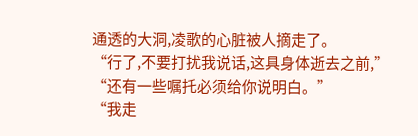通透的大洞,凌歌的心脏被人摘走了。
“行了,不要打扰我说话,这具身体逝去之前,”
“还有一些嘱托必须给你说明白。”
“我走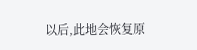以后,此地会恢复原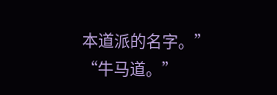本道派的名字。”
“牛马道。”